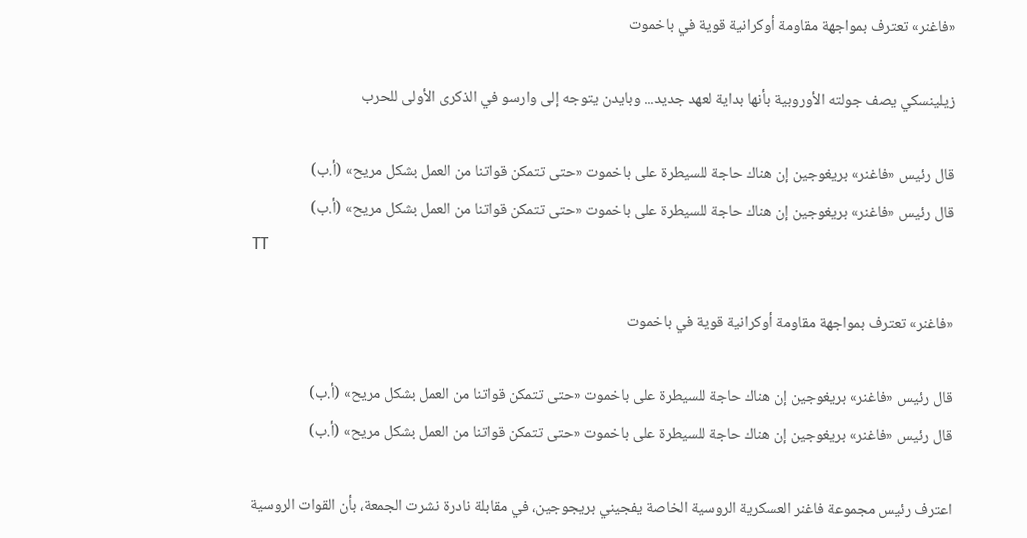«فاغنر» تعترف بمواجهة مقاومة أوكرانية قوية في باخموت

زيلينسكي يصف جولته الأوروبية بأنها بداية لعهد جديد... وبايدن يتوجه إلى وارسو في الذكرى الأولى للحرب

قال رئيس «فاغنر» بريغوجين إن هناك حاجة للسيطرة على باخموت «حتى تتمكن قواتنا من العمل بشكل مريح» (أ.ب)
قال رئيس «فاغنر» بريغوجين إن هناك حاجة للسيطرة على باخموت «حتى تتمكن قواتنا من العمل بشكل مريح» (أ.ب)
TT

«فاغنر» تعترف بمواجهة مقاومة أوكرانية قوية في باخموت

قال رئيس «فاغنر» بريغوجين إن هناك حاجة للسيطرة على باخموت «حتى تتمكن قواتنا من العمل بشكل مريح» (أ.ب)
قال رئيس «فاغنر» بريغوجين إن هناك حاجة للسيطرة على باخموت «حتى تتمكن قواتنا من العمل بشكل مريح» (أ.ب)

اعترف رئيس مجموعة فاغنر العسكرية الروسية الخاصة يفجيني بريجوجين، في مقابلة نادرة نشرت الجمعة، بأن القوات الروسية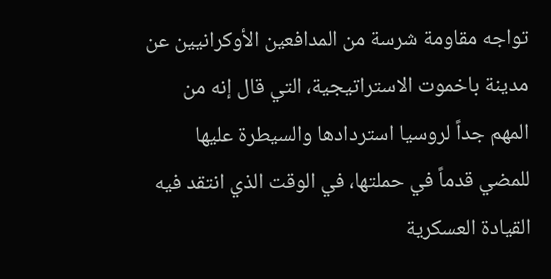تواجه مقاومة شرسة من المدافعين الأوكرانيين عن مدينة باخموت الاستراتيجية، التي قال إنه من المهم جداً لروسيا استردادها والسيطرة عليها للمضي قدماً في حملتها، في الوقت الذي انتقد فيه القيادة العسكرية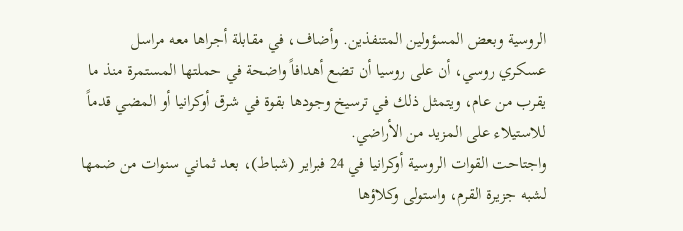الروسية وبعض المسؤولين المتنفذين. وأضاف، في مقابلة أجراها معه مراسل عسكري روسي، أن على روسيا أن تضع أهدافاً واضحة في حملتها المستمرة منذ ما يقرب من عام، ويتمثل ذلك في ترسيخ وجودها بقوة في شرق أوكرانيا أو المضي قدماً للاستيلاء على المزيد من الأراضي.
واجتاحت القوات الروسية أوكرانيا في 24 فبراير (شباط)، بعد ثماني سنوات من ضمها لشبه جزيرة القرم، واستولى وكلاؤها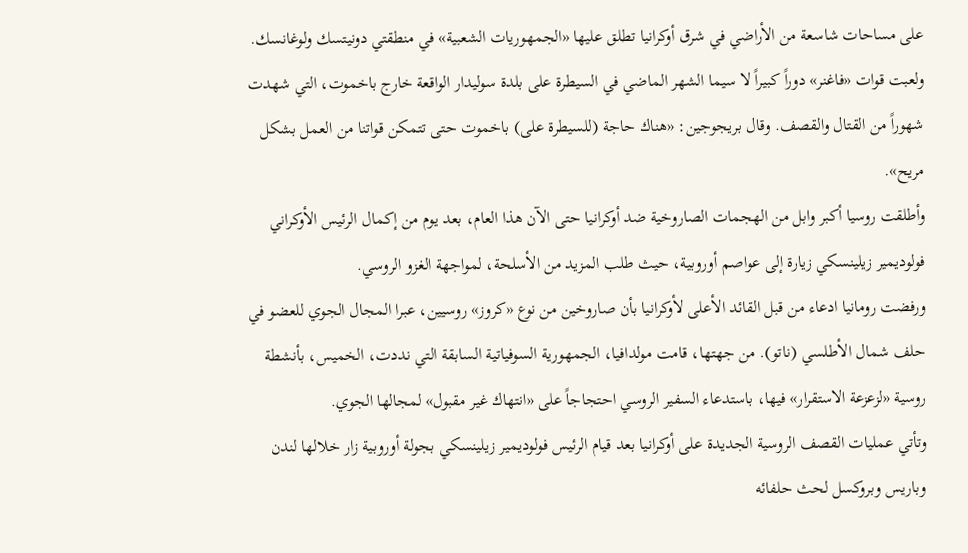على مساحات شاسعة من الأراضي في شرق أوكرانيا تطلق عليها «الجمهوريات الشعبية» في منطقتي دونيتسك ولوغانسك.
ولعبت قوات «فاغنر» دوراً كبيراً لا سيما الشهر الماضي في السيطرة على بلدة سوليدار الواقعة خارج باخموت، التي شهدت شهوراً من القتال والقصف. وقال بريجوجين: «هناك حاجة (للسيطرة على) باخموت حتى تتمكن قواتنا من العمل بشكل مريح».
وأطلقت روسيا أكبر وابل من الهجمات الصاروخية ضد أوكرانيا حتى الآن هذا العام، بعد يوم من إكمال الرئيس الأوكراني فولوديمير زيلينسكي زيارة إلى عواصم أوروبية، حيث طلب المزيد من الأسلحة، لمواجهة الغزو الروسي.
ورفضت رومانيا ادعاء من قبل القائد الأعلى لأوكرانيا بأن صاروخين من نوع «كروز» روسيين، عبرا المجال الجوي للعضو في حلف شمال الأطلسي (ناتو). من جهتها، قامت مولدافيا، الجمهورية السوفياتية السابقة التي نددت، الخميس، بأنشطة روسية «لزعزعة الاستقرار» فيها، باستدعاء السفير الروسي احتجاجاً على «انتهاك غير مقبول» لمجالها الجوي.
وتأتي عمليات القصف الروسية الجديدة على أوكرانيا بعد قيام الرئيس فولوديمير زيلينسكي بجولة أوروبية زار خلالها لندن وباريس وبروكسل لحث حلفائه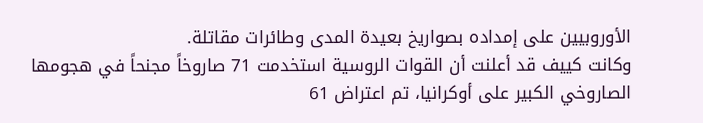الأوروبيين على إمداده بصواريخ بعيدة المدى وطائرات مقاتلة.
وكانت كييف قد أعلنت أن القوات الروسية استخدمت 71 صاروخاً مجنحاً في هجومها الصاروخي الكبير على أوكرانيا، تم اعتراض 61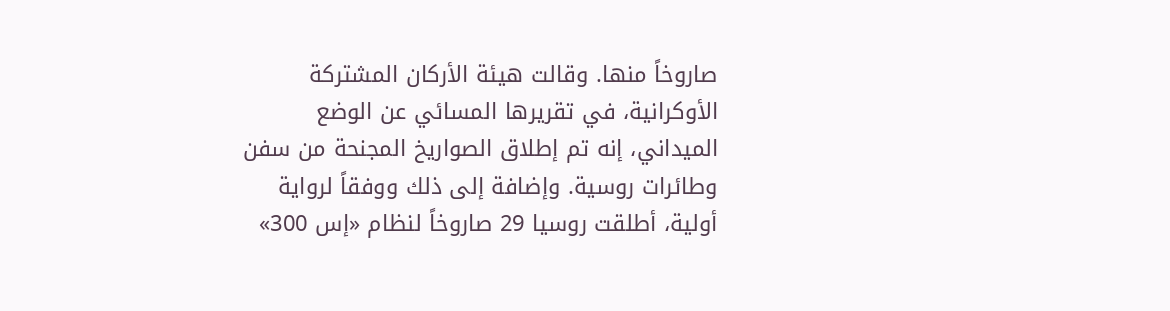صاروخاً منها. وقالت هيئة الأركان المشتركة الأوكرانية، في تقريرها المسائي عن الوضع الميداني، إنه تم إطلاق الصواريخ المجنحة من سفن وطائرات روسية. وإضافة إلى ذلك ووفقاً لرواية أولية، أطلقت روسيا 29 صاروخاً لنظام «إس 300»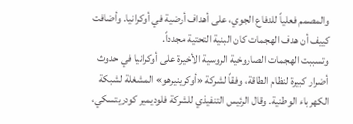والمصمم فعلياً للدفاع الجوي، على أهداف أرضية في أوكرانيا. وأضافت كييف أن هدف الهجمات كان البنية التحتية مجدداً.
وتسببت الهجمات الصاروخية الروسية الأخيرة على أوكرانيا في حدوث أضرار كبيرة لنظام الطاقة، وفقاً لشركة «أوكرينيرهو» المشغلة لشبكة الكهرباء الوطنية. وقال الرئيس التنفيذي للشركة فلوديمير كودريتسكي،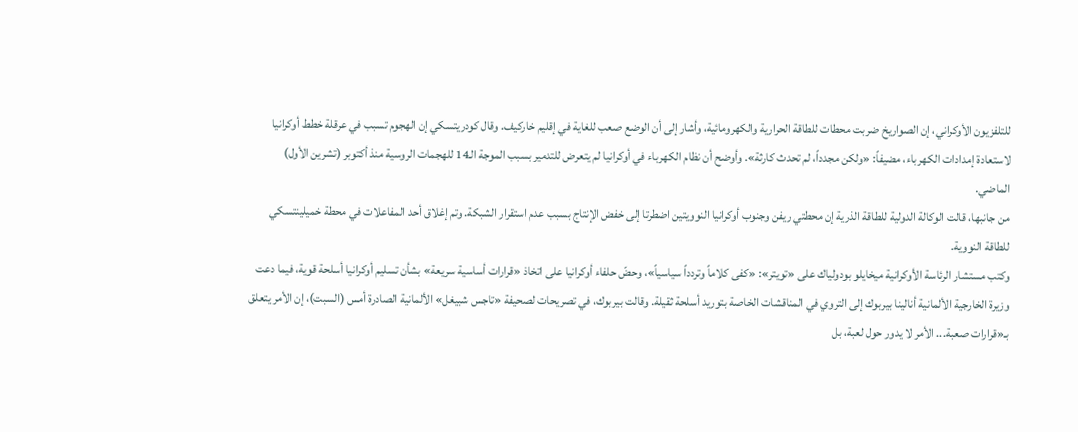للتلفزيون الأوكراني، إن الصواريخ ضربت محطات للطاقة الحرارية والكهرومائية، وأشار إلى أن الوضع صعب للغاية في إقليم خاركيف. وقال كودريتسكي إن الهجوم تسبب في عرقلة خطط أوكرانيا لاستعادة إمدادات الكهرباء، مضيفاً: «ولكن مجدداً، لم تحدث كارثة». وأوضح أن نظام الكهرباء في أوكرانيا لم يتعرض للتدمير بسبب الموجة الـ14 للهجمات الروسية منذ أكتوبر (تشرين الأول) الماضي.
من جانبها، قالت الوكالة الدولية للطاقة الذرية إن محطتي ريفن وجنوب أوكرانيا النوويتين اضطرتا إلى خفض الإنتاج بسبب عدم استقرار الشبكة. وتم إغلاق أحد المفاعلات في محطة خميلينتسكي للطاقة النووية.
وكتب مستشار الرئاسة الأوكرانية ميخايلو بودولياك على «تويتر»: «كفى كلاماً وتردداً سياسياً»، وحضّ حلفاء أوكرانيا على اتخاذ «قرارات أساسية سريعة» بشأن تسليم أوكرانيا أسلحة قوية، فيما دعت وزيرة الخارجية الألمانية أنالينا بيربوك إلى التروي في المناقشات الخاصة بتوريد أسلحة ثقيلة. وقالت بيربوك، في تصريحات لصحيفة «تاجس شبيغل» الألمانية الصادرة أمس (السبت)، إن الأمر يتعلق بـ«قرارات صعبة... الأمر لا يدور حول لعبة، بل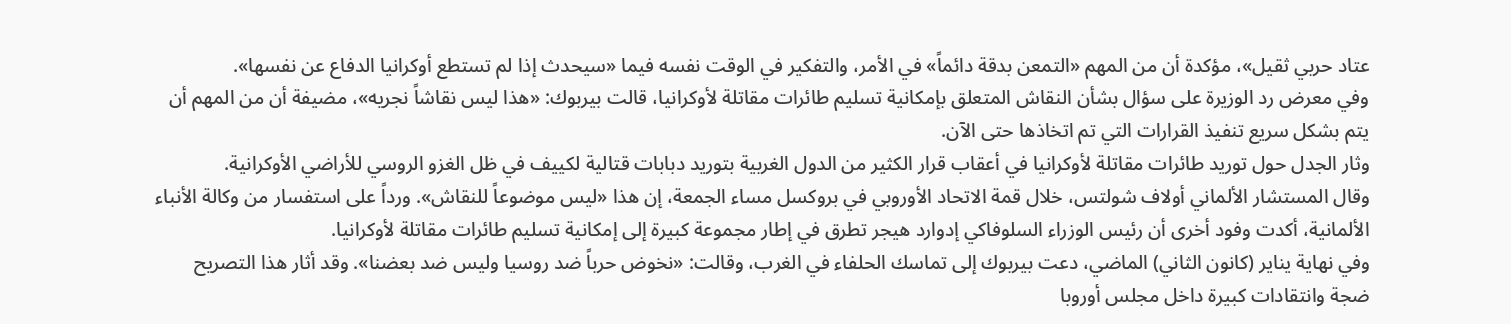عتاد حربي ثقيل»، مؤكدة أن من المهم «التمعن بدقة دائماً» في الأمر، والتفكير في الوقت نفسه فيما «سيحدث إذا لم تستطع أوكرانيا الدفاع عن نفسها».
وفي معرض رد الوزيرة على سؤال بشأن النقاش المتعلق بإمكانية تسليم طائرات مقاتلة لأوكرانيا، قالت بيربوك: «هذا ليس نقاشاً نجريه»، مضيفة أن من المهم أن يتم بشكل سريع تنفيذ القرارات التي تم اتخاذها حتى الآن.
وثار الجدل حول توريد طائرات مقاتلة لأوكرانيا في أعقاب قرار الكثير من الدول الغربية بتوريد دبابات قتالية لكييف في ظل الغزو الروسي للأراضي الأوكرانية.
وقال المستشار الألماني أولاف شولتس، خلال قمة الاتحاد الأوروبي في بروكسل مساء الجمعة، إن هذا «ليس موضوعاً للنقاش». ورداً على استفسار من وكالة الأنباء الألمانية، أكدت وفود أخرى أن رئيس الوزراء السلوفاكي إدوارد هيجر تطرق في إطار مجموعة كبيرة إلى إمكانية تسليم طائرات مقاتلة لأوكرانيا.
وفي نهاية يناير (كانون الثاني) الماضي، دعت بيربوك إلى تماسك الحلفاء في الغرب، وقالت: «نخوض حرباً ضد روسيا وليس ضد بعضنا». وقد أثار هذا التصريح ضجة وانتقادات كبيرة داخل مجلس أوروبا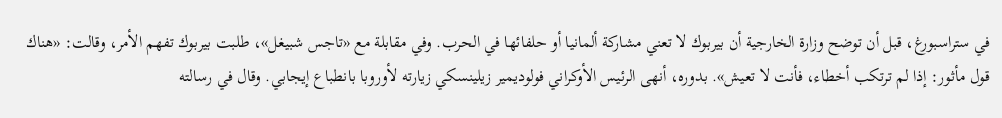في ستراسبورغ، قبل أن توضح وزارة الخارجية أن بيربوك لا تعني مشاركة ألمانيا أو حلفائها في الحرب. وفي مقابلة مع «تاجس شبيغل»، طلبت بيربوك تفهم الأمر، وقالت: «هناك قول مأثور: إذا لم ترتكب أخطاء، فأنت لا تعيش». بدوره، أنهى الرئيس الأوكراني فولوديمير زيلينسكي زيارته لأوروبا بانطباع إيجابي. وقال في رسالته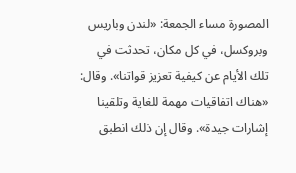المصورة مساء الجمعة: «لندن وباريس وبروكسل، في كل مكان، تحدثت في تلك الأيام عن كيفية تعزيز قواتنا». وقال: «هناك اتفاقيات مهمة للغاية وتلقينا إشارات جيدة». وقال إن ذلك انطبق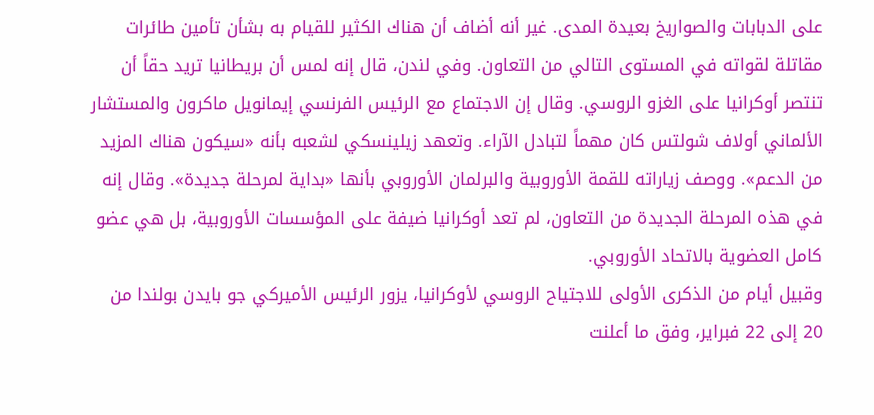على الدبابات والصواريخ بعيدة المدى. غير أنه أضاف أن هناك الكثير للقيام به بشأن تأمين طائرات مقاتلة لقواته في المستوى التالي من التعاون. وفي لندن، قال إنه لمس أن بريطانيا تريد حقاً أن تنتصر أوكرانيا على الغزو الروسي. وقال إن الاجتماع مع الرئيس الفرنسي إيمانويل ماكرون والمستشار الألماني أولاف شولتس كان مهماً لتبادل الآراء. وتعهد زيلينسكي لشعبه بأنه «سيكون هناك المزيد من الدعم». ووصف زياراته للقمة الأوروبية والبرلمان الأوروبي بأنها «بداية لمرحلة جديدة». وقال إنه في هذه المرحلة الجديدة من التعاون، لم تعد أوكرانيا ضيفة على المؤسسات الأوروبية، بل هي عضو كامل العضوية بالاتحاد الأوروبي.
وقبيل أيام من الذكرى الأولى للاجتياح الروسي لأوكرانيا، يزور الرئيس الأميركي جو بايدن بولندا من 20 إلى 22 فبراير، وفق ما أعلنت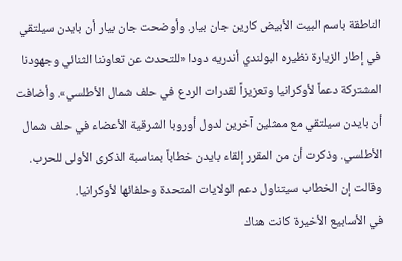الناطقة باسم البيت الأبيض كارين جان بيار. وأوضحت جان بيار أن بايدن سيلتقي في إطار الزيارة نظيره البولندي أندريه دودا «للتحدث عن تعاوننا الثنائي وجهودنا المشتركة دعماً لأوكرانيا وتعزيزاً لقدرات الردع في حلف شمال الأطلسي». وأضافت أن بايدن سيلتقي مع ممثلين آخرين لدول أوروبا الشرقية الأعضاء في حلف شمال الأطلسي. وذكرت أن من المقرر إلقاء بايدن خطاباً بمناسبة الذكرى الأولى للحرب. وقالت إن الخطاب سيتناول دعم الولايات المتحدة وحلفائها لأوكرانيا.
في الأسابيع الأخيرة كانت هناك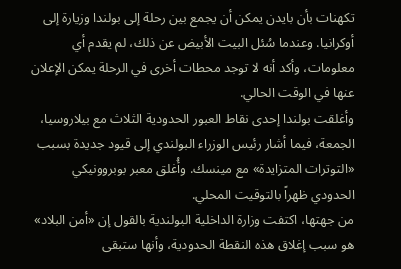تكهنات بأن بايدن يمكن أن يجمع بين رحلة إلى بولندا وزيارة إلى أوكرانيا. وعندما سُئل البيت الأبيض عن ذلك، لم يقدم أي معلومات، وأكد أنه لا توجد محطات أخرى في الرحلة يمكن الإعلان عنها في الوقت الحالي.
وأغلقت بولندا إحدى نقاط العبور الحدودية الثلاث مع بيلاروسيا، الجمعة، فيما أشار رئيس الوزراء البولندي إلى قيود جديدة بسبب «التوترات المتزايدة» مع مينسك. وأُغلق معبر بوبروونيكي الحدودي ظهراً بالتوقيت المحلي.
من جهتها، اكتفت وزارة الداخلية البولندية بالقول إن «أمن البلاد» هو سبب إغلاق هذه النقطة الحدودية، وأنها ستبقى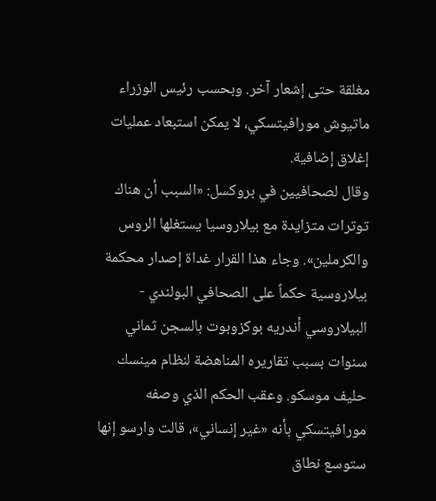مغلقة حتى إشعار آخر. وبحسب رئيس الوزراء ماتيوش مورافيتسكي، لا يمكن استبعاد عمليات إغلاق إضافية.
وقال لصحافيين في بروكسل: «السبب أن هناك توترات متزايدة مع بيلاروسيا يستغلها الروس والكرملين». وجاء هذا القرار غداة إصدار محكمة بيلاروسية حكماً على الصحافي البولندي - البيلاروسي أندريه بوكزوبوت بالسجن ثماني سنوات بسبب تقاريره المناهضة لنظام مينسك حليف موسكو. وعقب الحكم الذي وصفه مورافيتسكي بأنه «غير إنساني»، قالت وارسو إنها ستوسع نطاق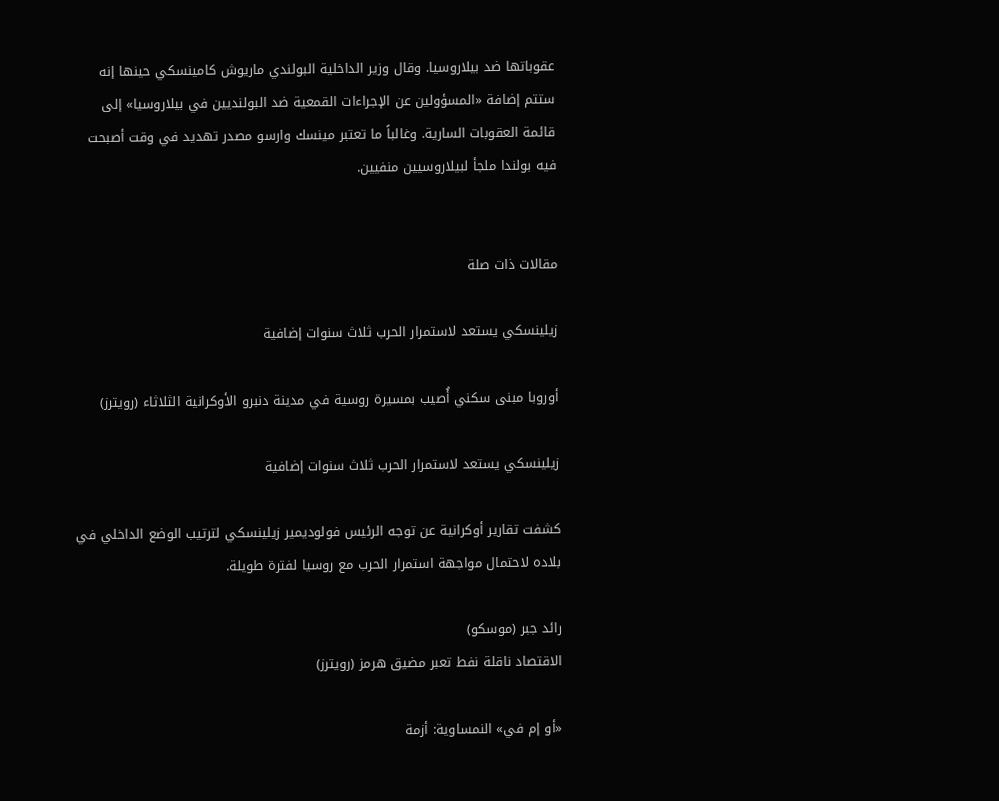عقوباتها ضد بيلاروسيا. وقال وزير الداخلية البولندي ماريوش كامينسكي حينها إنه ستتم إضافة «المسؤولين عن الإجراءات القمعية ضد البولنديين في بيلاروسيا» إلى قائمة العقوبات السارية. وغالباً ما تعتبر مينسك وارسو مصدر تهديد في وقت أصبحت فيه بولندا ملجأ لبيلاروسيين منفيين.


مقالات ذات صلة

زيلينسكي يستعد لاستمرار الحرب ثلاث سنوات إضافية

أوروبا مبنى سكني أُصيب بمسيرة روسية في مدينة دنبرو الأوكرانية الثلاثاء (رويترز)

زيلينسكي يستعد لاستمرار الحرب ثلاث سنوات إضافية

كشفت تقارير أوكرانية عن توجه الرئيس فولوديمير زيلينسكي لترتيب الوضع الداخلي في بلاده لاحتمال مواجهة استمرار الحرب مع روسيا لفترة طويلة.

رائد جبر (موسكو)
الاقتصاد ناقلة نفط تعبر مضيق هرمز (رويترز)

«أو إم في» النمساوية: أزمة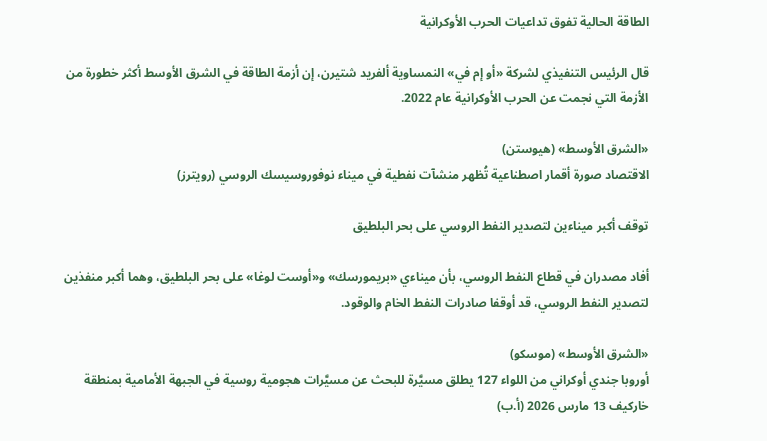الطاقة الحالية تفوق تداعيات الحرب الأوكرانية

قال الرئيس التنفيذي لشركة «أو إم في» النمساوية ألفريد شتيرن، إن أزمة الطاقة في الشرق الأوسط أكثر خطورة من الأزمة التي نجمت عن الحرب الأوكرانية عام 2022.

«الشرق الأوسط» (هيوستن)
الاقتصاد صورة أقمار اصطناعية تُظهر منشآت نفطية في ميناء نوفوروسيسك الروسي (رويترز)

توقف أكبر ميناءين لتصدير النفط الروسي على بحر البلطيق

أفاد مصدران في قطاع النفط الروسي، بأن ميناءي «بريمورسك» و«أوست لوغا» على بحر البلطيق، وهما أكبر منفذين لتصدير النفط الروسي، قد أوقفا صادرات النفط الخام والوقود.

«الشرق الأوسط» (موسكو)
أوروبا جندي أوكراني من اللواء 127 يطلق مسيَّرة للبحث عن مسيَّرات هجومية روسية في الجبهة الأمامية بمنطقة خاركيف 13 مارس 2026 (أ.ب)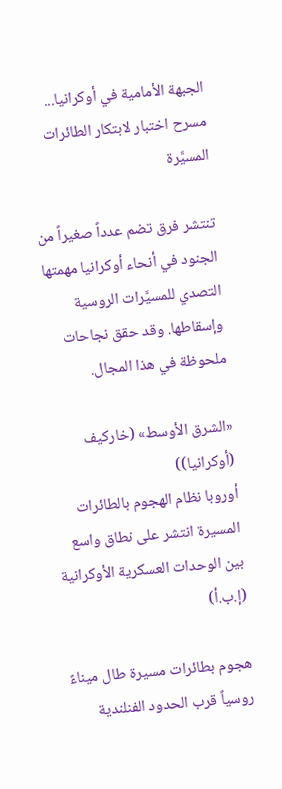الجبهة الأمامية في أوكرانيا... مسرح اختبار لابتكار الطائرات المسيَّرة

تنتشر فرق تضم عدداً صغيراً من الجنود في أنحاء أوكرانيا مهمتها التصدي للمسيَّرات الروسية وإسقاطها. وقد حقق نجاحات ملحوظة في هذا المجال.

«الشرق الأوسط» (خاركيف (أوكرانيا))
أوروبا نظام الهجوم بالطائرات المسيرة انتشر على نطاق واسع بين الوحدات العسكرية الأوكرانية (إ.ب.أ)

هجوم بطائرات مسيرة طال ميناءً روسياً قرب الحدود الفنلندية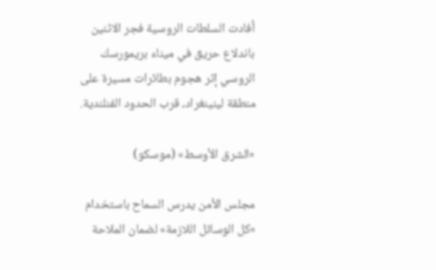أفادت السلطات الروسية فجر الاثنين باندلاع حريق في ميناء بريمورسك الروسي إثر هجوم بطائرات مسيرة على منطقة لينينغراد، قرب الحدود الفنلندية.

«الشرق الأوسط» (موسكو)

مجلس الأمن يدرس السماح باستخدام «كل الوسائل اللازمة» لضمان الملاحة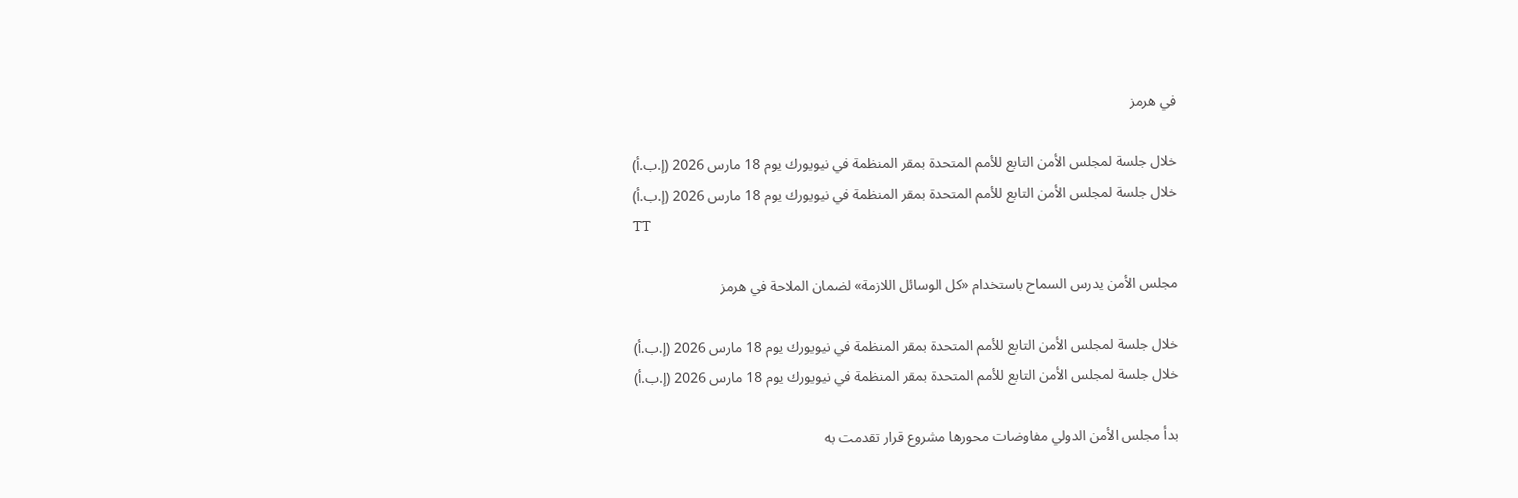في هرمز

خلال جلسة لمجلس الأمن التابع للأمم المتحدة بمقر المنظمة في نيويورك يوم 18 مارس 2026 (إ.ب.أ)
خلال جلسة لمجلس الأمن التابع للأمم المتحدة بمقر المنظمة في نيويورك يوم 18 مارس 2026 (إ.ب.أ)
TT

مجلس الأمن يدرس السماح باستخدام «كل الوسائل اللازمة» لضمان الملاحة في هرمز

خلال جلسة لمجلس الأمن التابع للأمم المتحدة بمقر المنظمة في نيويورك يوم 18 مارس 2026 (إ.ب.أ)
خلال جلسة لمجلس الأمن التابع للأمم المتحدة بمقر المنظمة في نيويورك يوم 18 مارس 2026 (إ.ب.أ)

بدأ مجلس الأمن الدولي مفاوضات محورها مشروع قرار تقدمت به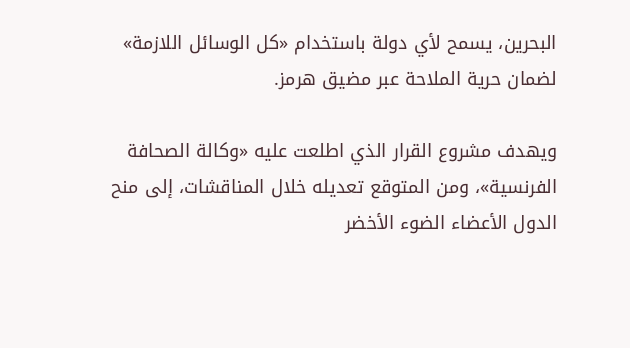البحرين، يسمح لأي دولة باستخدام «كل الوسائل اللازمة» لضمان حرية الملاحة عبر مضيق هرمز.

ويهدف مشروع القرار الذي اطلعت عليه «وكالة الصحافة الفرنسية»، ومن المتوقع تعديله خلال المناقشات، إلى منح الدول الأعضاء الضوء الأخضر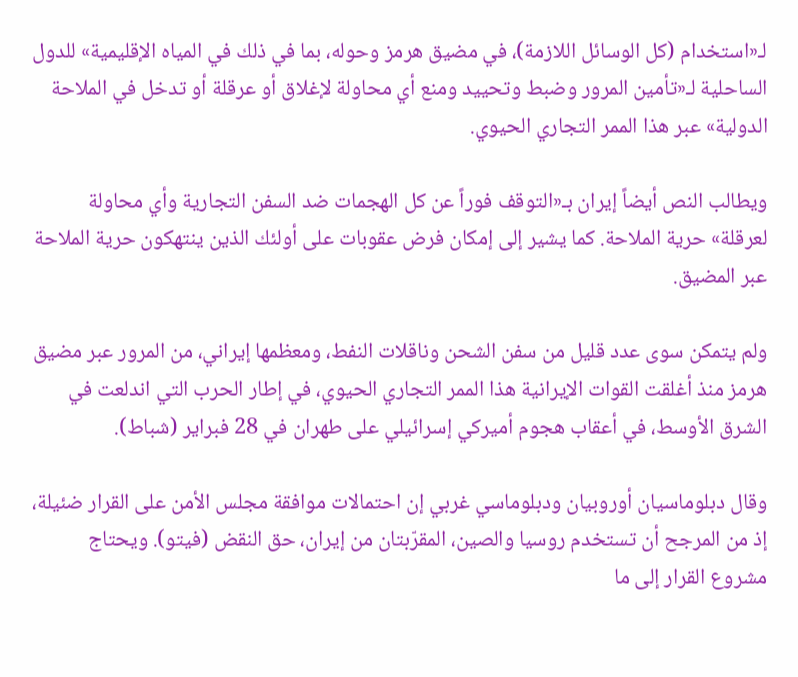لـ«استخدام (كل الوسائل اللازمة)، في مضيق هرمز وحوله، بما في ذلك في المياه الإقليمية» للدول الساحلية لـ«تأمين المرور وضبط وتحييد ومنع أي محاولة لإغلاق أو عرقلة أو تدخل في الملاحة الدولية» عبر هذا الممر التجاري الحيوي.

ويطالب النص أيضاً إيران بـ«التوقف فوراً عن كل الهجمات ضد السفن التجارية وأي محاولة لعرقلة» حرية الملاحة. كما يشير إلى إمكان فرض عقوبات على أولئك الذين ينتهكون حرية الملاحة عبر المضيق.

ولم يتمكن سوى عدد قليل من سفن الشحن وناقلات النفط، ومعظمها إيراني، من المرور عبر مضيق هرمز منذ أغلقت القوات الإيرانية هذا الممر التجاري الحيوي، في إطار الحرب التي اندلعت في الشرق الأوسط، في أعقاب هجوم أميركي إسرائيلي على طهران في 28 فبراير (شباط).

وقال دبلوماسيان أوروبيان ودبلوماسي غربي إن احتمالات موافقة مجلس الأمن على القرار ضئيلة، إذ من المرجح أن تستخدم روسيا ‌والصين، المقرّبتان من إيران، حق النقض (فيتو). ويحتاج مشروع القرار إلى ما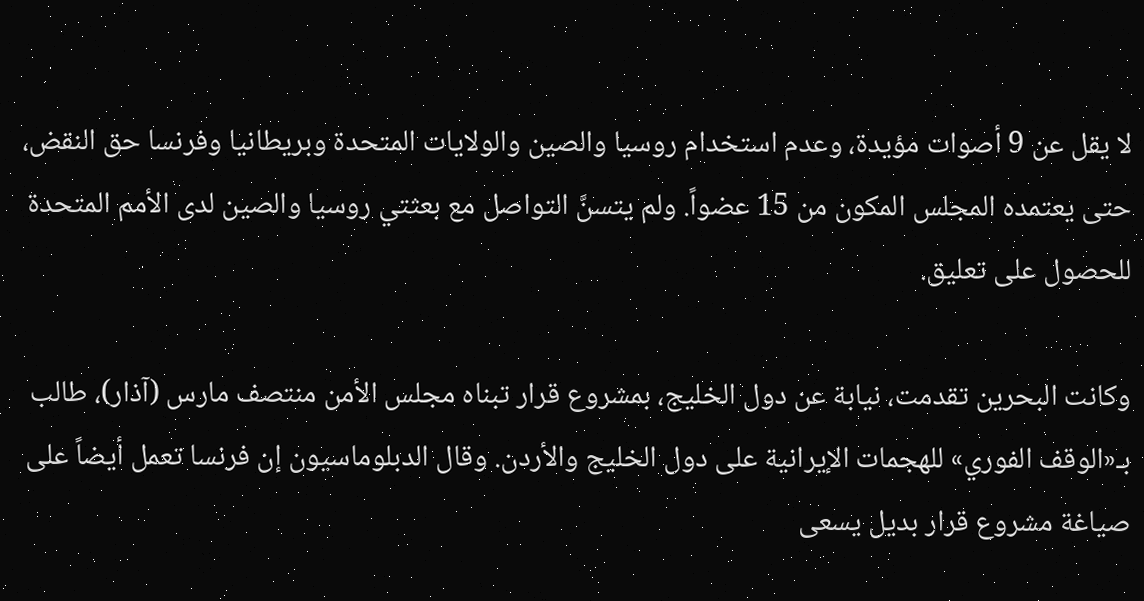لا يقل عن 9 أصوات مؤيدة، وعدم استخدام روسيا والصين والولايات المتحدة وبريطانيا وفرنسا حق النقض، حتى يعتمده المجلس المكون من 15 عضواً. ولم يتسنَّ التواصل مع بعثتي روسيا والصين لدى الأمم المتحدة للحصول على تعليق.

وكانت البحرين تقدمت، نيابة عن دول الخليج، بمشروع قرار تبناه مجلس الأمن منتصف مارس (آذار)، طالب بـ«الوقف الفوري» للهجمات الإيرانية على دول الخليج والأردن. وقال الدبلوماسيون إن فرنسا تعمل أيضاً على صياغة مشروع قرار بديل يسعى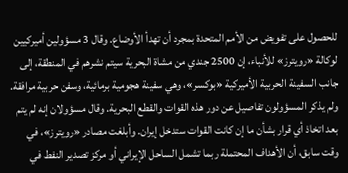للحصول على تفويض من الأمم المتحدة بمجرد أن تهدأ الأوضاع. وقال 3 مسؤولين أميركيين لوكالة «رويترز» للأنباء، إن 2500 جندي من مشاة البحرية سيتم نشرهم في المنطقة، إلى جانب السفينة الحربية الأميركية «بوكسر»، وهي سفينة هجومية برمائية، وسفن حربية مرافقة. ولم يذكر المسؤولون تفاصيل عن دور هذه القوات والقطع البحرية. وقال مسؤولان إنه لم يتم بعد اتخاذ أي قرار بشأن ما إن كانت القوات ستدخل إيران. وأبلغت مصادر «رويترز»، في وقت سابق، أن الأهداف المحتملة ربما تشمل الساحل الإيراني أو مركز تصدير النفط في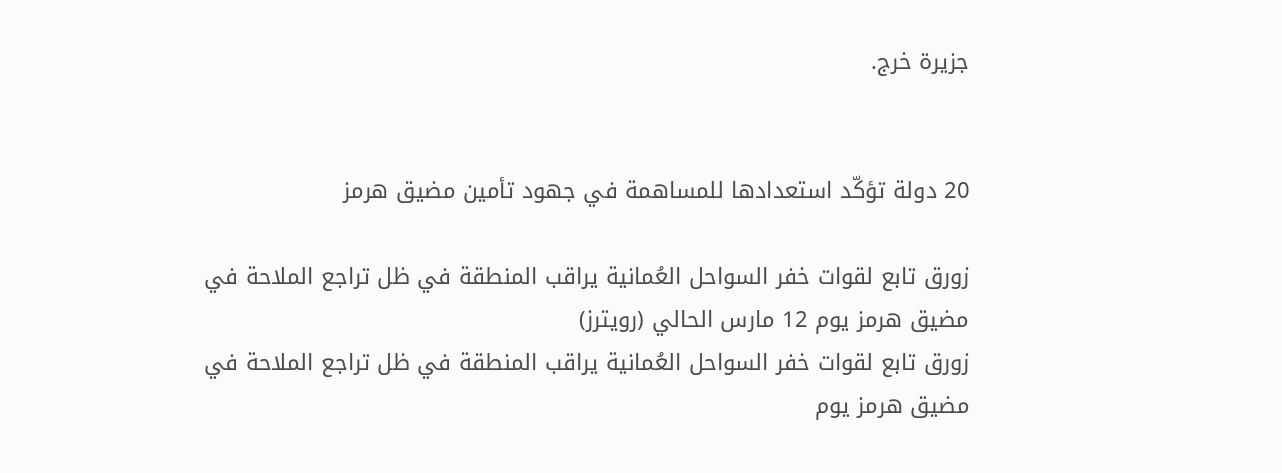جزيرة خرج.


20 دولة تؤكّد استعدادها للمساهمة في جهود تأمين مضيق هرمز

زورق تابع لقوات خفر السواحل العُمانية يراقب المنطقة في ظل تراجع الملاحة في مضيق هرمز يوم 12 مارس الحالي (رويترز)
زورق تابع لقوات خفر السواحل العُمانية يراقب المنطقة في ظل تراجع الملاحة في مضيق هرمز يوم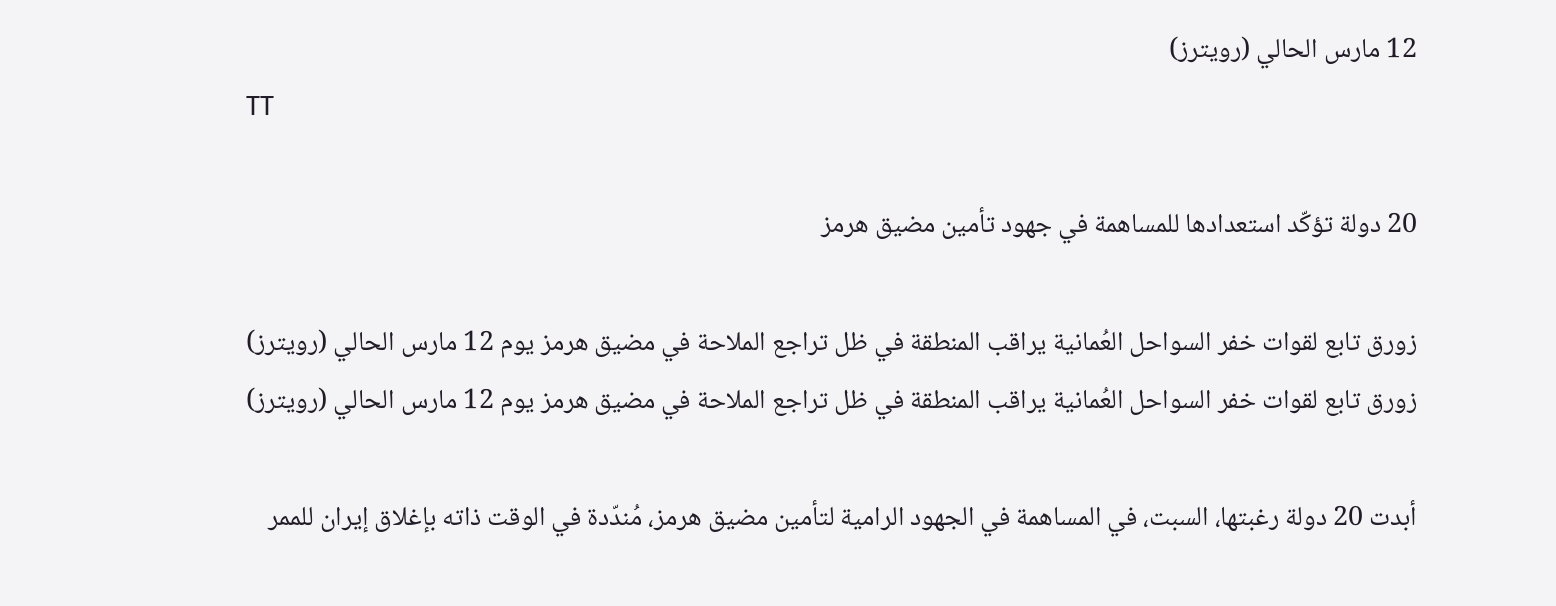12 مارس الحالي (رويترز)
TT

20 دولة تؤكّد استعدادها للمساهمة في جهود تأمين مضيق هرمز

زورق تابع لقوات خفر السواحل العُمانية يراقب المنطقة في ظل تراجع الملاحة في مضيق هرمز يوم 12 مارس الحالي (رويترز)
زورق تابع لقوات خفر السواحل العُمانية يراقب المنطقة في ظل تراجع الملاحة في مضيق هرمز يوم 12 مارس الحالي (رويترز)

أبدت 20 دولة رغبتها، السبت، في المساهمة في الجهود الرامية لتأمين مضيق هرمز، مُندّدة في الوقت ذاته بإغلاق إيران للممر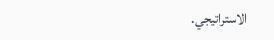الاستراتيجي.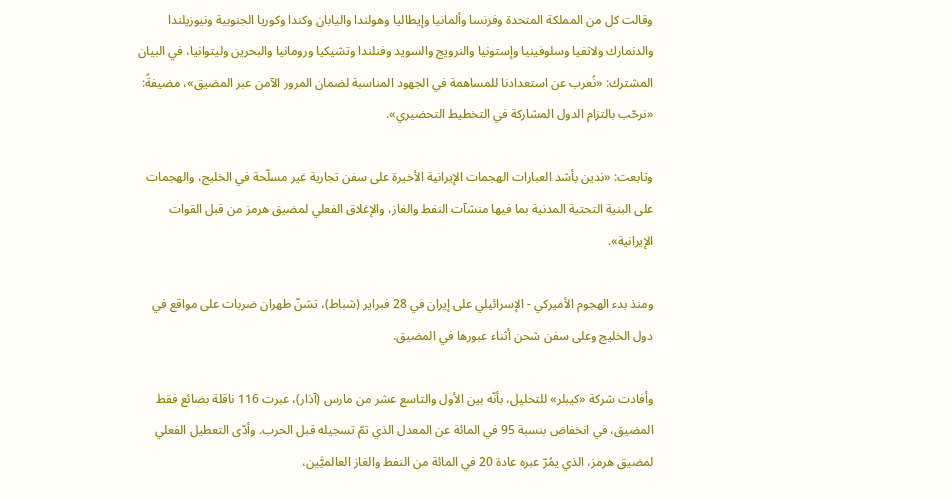وقالت كل من المملكة المتحدة وفرنسا وألمانيا وإيطاليا وهولندا واليابان وكندا وكوريا الجنوبية ونيوزيلندا والدنمارك ولاتفيا وسلوفينيا وإستونيا والنرويج والسويد وفنلندا وتشيكيا ورومانيا والبحرين وليتوانيا، في البيان المشترك: «نُعرب عن استعدادنا للمساهمة في الجهود المناسبة لضمان المرور الآمن عبر المضيق»، مضيفةً: «نرحّب بالتزام الدول المشاركة في التخطيط التحضيري».

وتابعت: «ندين بأشد العبارات الهجمات الإيرانية الأخيرة على سفن تجارية غير مسلّحة في الخليج، والهجمات على البنية التحتية المدنية بما فيها منشآت النفط والغاز، والإغلاق الفعلي لمضيق هرمز من قبل القوات الإيرانية».

ومنذ بدء الهجوم الأميركي - الإسرائيلي على إيران في 28 فبراير (شباط)، تشنّ طهران ضربات على مواقع في دول الخليج وعلى سفن شحن أثناء عبورها في المضيق.

وأفادت شركة «كيبلر» للتحليل، بأنّه بين الأول والتاسع عشر من مارس (آذار)، عبرت 116 ناقلة بضائع فقط المضيق، في انخفاض بنسبة 95 في المائة عن المعدل الذي تمّ تسجيله قبل الحرب. وأدّى التعطيل الفعلي لمضيق هرمز، الذي يمُرّ عبره عادة 20 في المائة من النفط والغاز العالميَّين،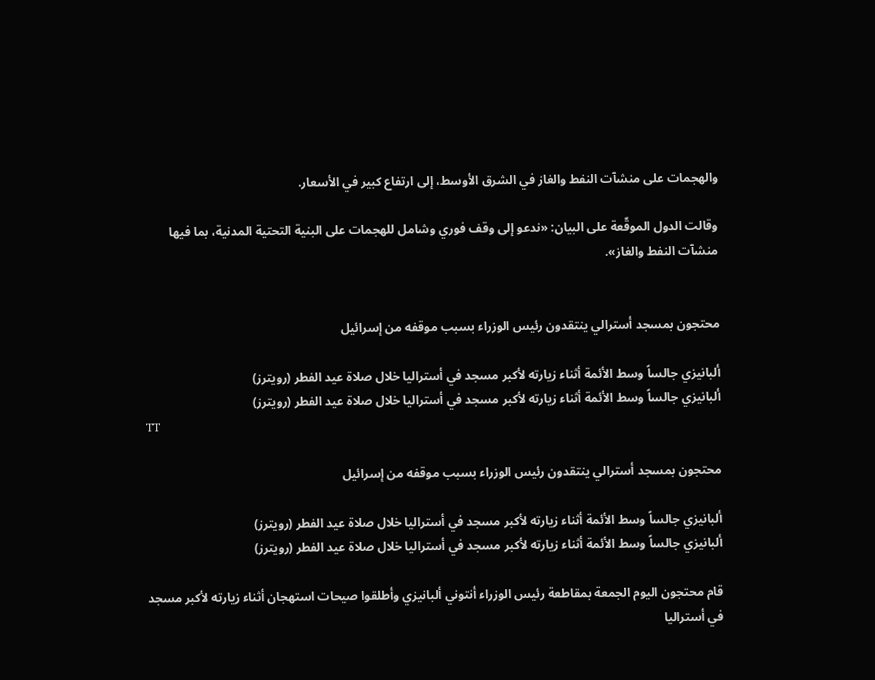والهجمات على منشآت النفط والغاز في الشرق الأوسط، إلى ارتفاع كبير في الأسعار.

وقالت الدول الموقّعة على البيان: «ندعو إلى وقف فوري وشامل للهجمات على البنية التحتية المدنية، بما فيها منشآت النفط والغاز».


محتجون بمسجد أسترالي ينتقدون رئيس الوزراء بسبب موقفه من إسرائيل

ألبانيزي جالساً وسط الأئمة أثناء زيارته لأكبر مسجد في أستراليا خلال صلاة عيد الفطر (رويترز)
ألبانيزي جالساً وسط الأئمة أثناء زيارته لأكبر مسجد في أستراليا خلال صلاة عيد الفطر (رويترز)
TT

محتجون بمسجد أسترالي ينتقدون رئيس الوزراء بسبب موقفه من إسرائيل

ألبانيزي جالساً وسط الأئمة أثناء زيارته لأكبر مسجد في أستراليا خلال صلاة عيد الفطر (رويترز)
ألبانيزي جالساً وسط الأئمة أثناء زيارته لأكبر مسجد في أستراليا خلال صلاة عيد الفطر (رويترز)

قام محتجون اليوم الجمعة بمقاطعة رئيس الوزراء أنتوني ألبانيزي وأطلقوا صيحات استهجان أثناء زيارته لأكبر مسجد في أستراليا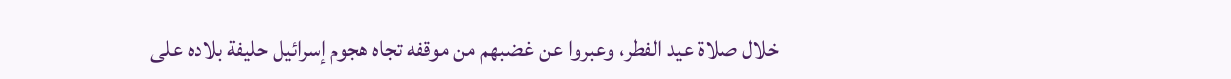خلال صلاة عيد الفطر، وعبروا عن غضبهم من موقفه تجاه هجوم إسرائيل حليفة بلاده على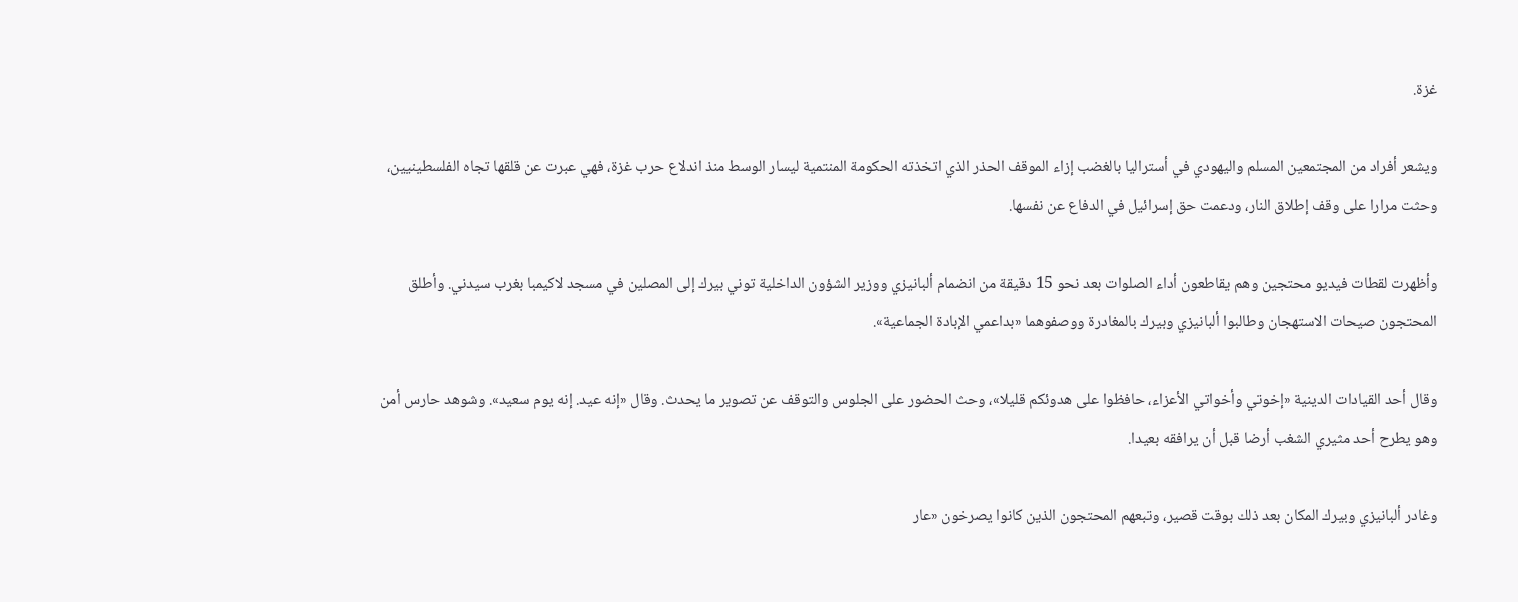غزة.

ويشعر أفراد من المجتمعين المسلم واليهودي في أستراليا بالغضب إزاء الموقف الحذر الذي اتخذته الحكومة المنتمية ليسار الوسط منذ اندلاع حرب غزة، فهي عبرت عن قلقها تجاه الفلسطينيين، وحثت مرارا على وقف إطلاق النار، ودعمت حق إسرائيل في الدفاع عن نفسها.

وأظهرت لقطات فيديو محتجين وهم يقاطعون أداء الصلوات بعد نحو 15 دقيقة من انضمام ألبانيزي ووزير الشؤون الداخلية توني بيرك إلى المصلين في مسجد لاكيمبا بغرب سيدني. وأطلق المحتجون صيحات الاستهجان وطالبوا ألبانيزي وبيرك بالمغادرة ووصفوهما «بداعمي الإبادة الجماعية».

وقال أحد القيادات الدينية «إخوتي وأخواتي الأعزاء، حافظوا على هدوئكم قليلا»، وحث الحضور على الجلوس والتوقف عن تصوير ما يحدث. وقال «إنه عيد. إنه يوم سعيد». وشوهد حارس أمن وهو يطرح أحد مثيري الشغب أرضا قبل أن يرافقه بعيدا.

وغادر ألبانيزي وبيرك المكان بعد ذلك بوقت قصير، وتبعهم المحتجون الذين كانوا يصرخون «عار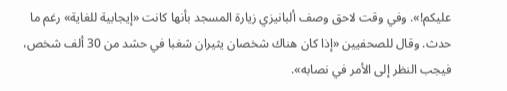عليكم!». وفي وقت لاحق وصف ألبانيزي زيارة المسجد بأنها كانت «إيجابية للغاية» رغم ما حدث. وقال للصحفيين «إذا كان هناك شخصان يثيران شغبا في حشد من 30 ألف شخص، فيجب النظر إلى الأمر في نصابه».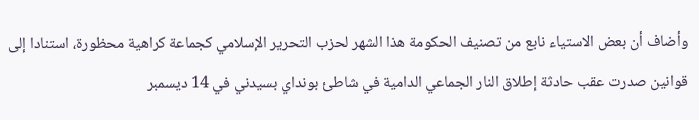وأضاف أن بعض الاستياء نابع من تصنيف الحكومة هذا الشهر لحزب التحرير الإسلامي كجماعة كراهية محظورة، استنادا إلى قوانين صدرت عقب حادثة إطلاق النار الجماعي الدامية في شاطئ بونداي بسيدني في 14 ديسمبر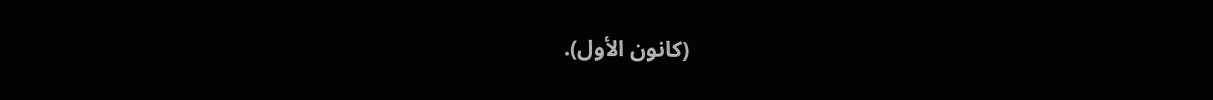(كانون الأول).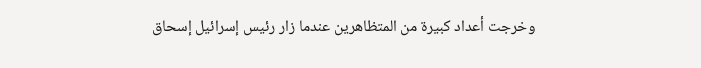وخرجت أعداد كبيرة من المتظاهرين عندما زار رئيس إسرائيل إسحاق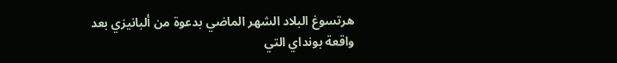هرتسوغ البلاد الشهر الماضي بدعوة من ألبانيزي بعد واقعة بونداي التي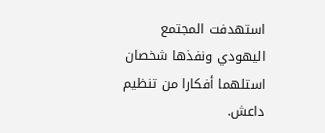استهدفت المجتمع اليهودي ونفذها شخصان استلهما أفكارا من تنظيم داعش.